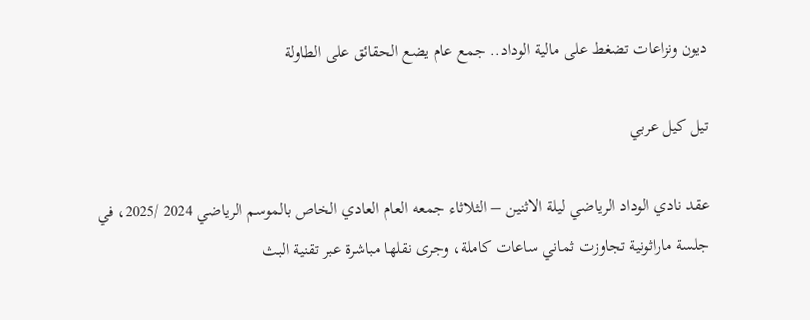ديون ونزاعات تضغط على مالية الوداد.. جمع عام يضع الحقائق على الطاولة

تيل كيل عربي

عقد نادي الوداد الرياضي ليلة الاثنين – الثلاثاء جمعه العام العادي الخاص بالموسم الرياضي 2024 /2025، في جلسة ماراثونية تجاوزت ثماني ساعات كاملة، وجرى نقلها مباشرة عبر تقنية البث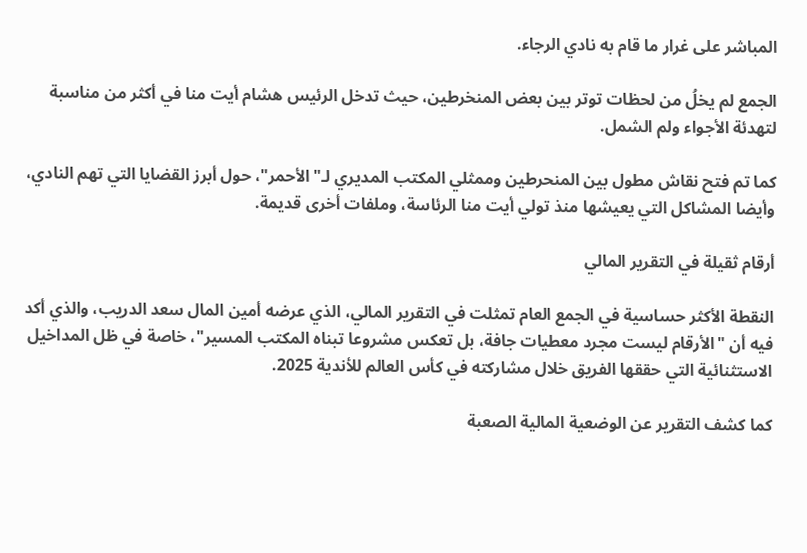المباشر على غرار ما قام به نادي الرجاء.

الجمع لم يخلُ من لحظات توتر بين بعض المنخرطين، حيث تدخل الرئيس هشام أيت منا في أكثر من مناسبة لتهدئة الأجواء ولم الشمل.

كما تم فتح نقاش مطول بين المنحرطين وممثلي المكتب المديري لـ"الأحمر"، حول أبرز القضايا التي تهم النادي، وأيضا المشاكل التي يعيشها منذ تولي أيت منا الرئاسة، وملفات أخرى قديمة.

أرقام ثقيلة في التقرير المالي

النقطة الأكثر حساسية في الجمع العام تمثلت في التقرير المالي، الذي عرضه أمين المال سعد الدريب، والذي أكد فيه أن "الأرقام ليست مجرد معطيات جافة، بل تعكس مشروعا تبناه المكتب المسير"، خاصة في ظل المداخيل الاستثنائية التي حققها الفريق خلال مشاركته في كأس العالم للأندية 2025.

كما كشف التقرير عن الوضعية المالية الصعبة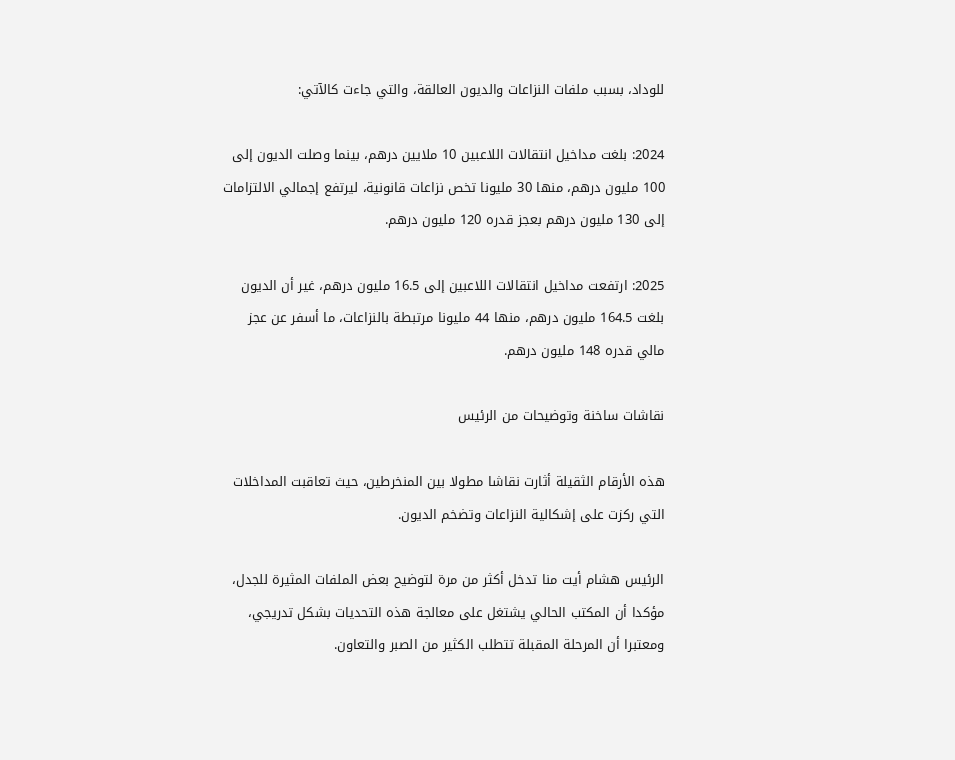للوداد، بسبب ملفات النزاعات والديون العالقة، والتي جاءت كالآتي:

2024: بلغت مداخيل انتقالات اللاعبين 10 ملايين درهم، بينما وصلت الديون إلى 100 مليون درهم، منها 30 مليونا تخص نزاعات قانونية، ليرتفع إجمالي الالتزامات إلى 130 مليون درهم بعجز قدره 120 مليون درهم.

2025: ارتفعت مداخيل انتقالات اللاعبين إلى 16.5 مليون درهم، غير أن الديون بلغت 164.5 مليون درهم، منها 44 مليونا مرتبطة بالنزاعات، ما أسفر عن عجز مالي قدره 148 مليون درهم.

نقاشات ساخنة وتوضيحات من الرئيس

هذه الأرقام الثقيلة أثارت نقاشا مطولا بين المنخرطين، حيث تعاقبت المداخلات التي ركزت على إشكالية النزاعات وتضخم الديون.

الرئيس هشام أيت منا تدخل أكثر من مرة لتوضيح بعض الملفات المثيرة للجدل، مؤكدا أن المكتب الحالي يشتغل على معالجة هذه التحديات بشكل تدريجي، ومعتبرا أن المرحلة المقبلة تتطلب الكثير من الصبر والتعاون.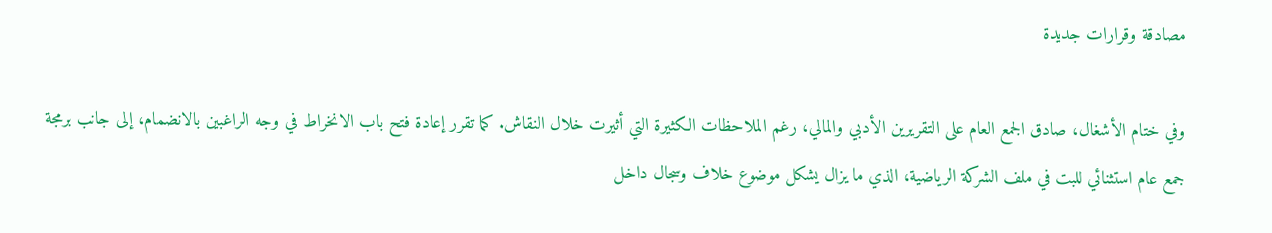مصادقة وقرارات جديدة

وفي ختام الأشغال، صادق الجمع العام على التقريرين الأدبي والمالي، رغم الملاحظات الكثيرة التي أثيرت خلال النقاش. كما تقرر إعادة فتح باب الانخراط في وجه الراغبين بالانضمام، إلى جانب برمجة جمع عام استثنائي للبت في ملف الشركة الرياضية، الذي ما يزال يشكل موضوع خلاف وسجال داخل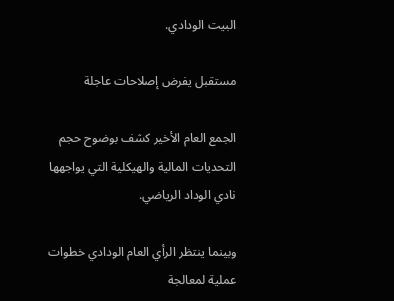البيت الودادي.

مستقبل يفرض إصلاحات عاجلة

الجمع العام الأخير كشف بوضوح حجم التحديات المالية والهيكلية التي يواجهها نادي الوداد الرياضي.

وبينما ينتظر الرأي العام الودادي خطوات عملية لمعالجة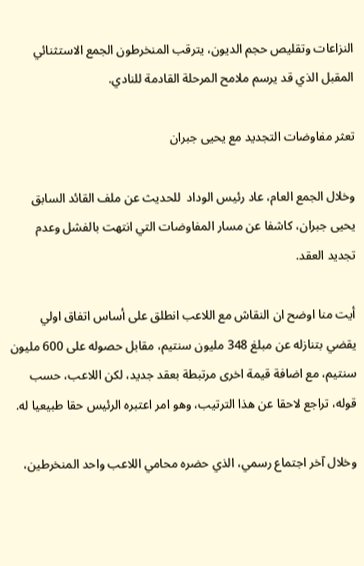النزاعات وتقليص حجم الديون، يترقب المنخرطون الجمع الاستثنائي المقبل الذي قد يرسم ملامح المرحلة القادمة للنادي.

تعثر مفاوضات التجديد مع يحيى جبران

وخلال الجمع العام، عاد رئيس الوداد  للحديث عن ملف القائد السابق يحيى جبران، كاشفا عن مسار المفاوضات التي انتهت بالفشل وعدم تجديد العقد.

أيت منا اوضح ان النقاش مع اللاعب انطلق على أساس اتفاق اولي يقضي بتنازله عن مبلغ 348 مليون سنتيم، مقابل حصوله على 600 مليون سنتيم، مع اضافة قيمة اخرى مرتبطة بعقد جديد، لكن اللاعب، حسب قوله، تراجع لاحقا عن هذا الترتيب، وهو امر اعتبره الرئيس حقا طبيعيا له.

وخلال آخر اجتماع رسمي، الذي حضره محامي اللاعب واحد المنخرطين،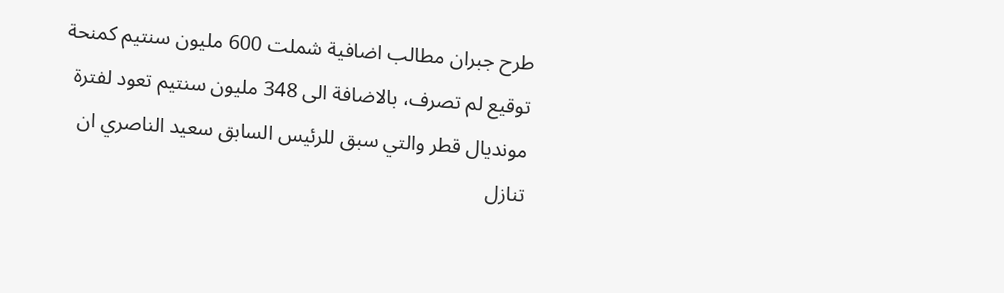طرح جبران مطالب اضافية شملت 600 مليون سنتيم كمنحة توقيع لم تصرف، بالاضافة الى 348 مليون سنتيم تعود لفترة مونديال قطر والتي سبق للرئيس السابق سعيد الناصري ان تنازل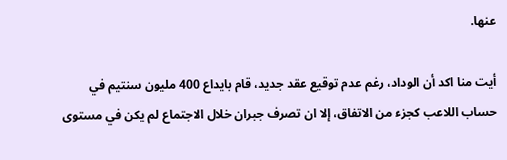عنها.

أيت منا اكد أن الوداد، رغم عدم توقيع عقد جديد، قام بايداع 400 مليون سنتيم في حساب اللاعب كجزء من الاتفاق، إلا ان تصرف جبران خلال الاجتماع لم يكن في مستوى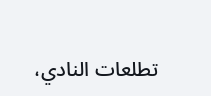تطلعات النادي،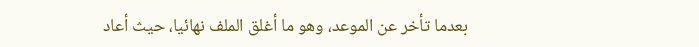بعدما تأخر عن الموعد، وهو ما أغلق الملف نهائيا، حيث أعاد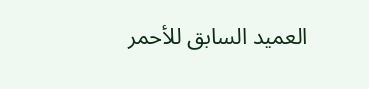العميد السابق للأحمر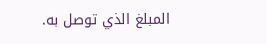المبلغ الذي توصل به.